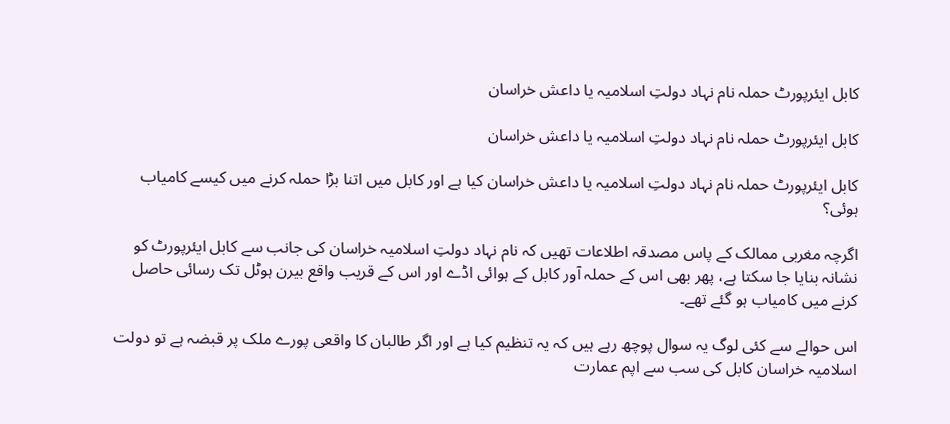کابل ایئرپورٹ حملہ نام نہاد دولتِ اسلامیہ یا داعش خراسان

کابل ایئرپورٹ حملہ نام نہاد دولتِ اسلامیہ یا داعش خراسان

کابل ایئرپورٹ حملہ نام نہاد دولتِ اسلامیہ یا داعش خراسان کیا ہے اور کابل میں اتنا بڑا حملہ کرنے میں کیسے کامیاب ہوئی؟

اگرچہ مغربی ممالک کے پاس مصدقہ اطلاعات تھیں کہ نام نہاد دولتِ اسلامیہ خراسان کی جانب سے کابل ایئرپورٹ کو نشانہ بنایا جا سکتا ہے، پھر بھی اس کے حملہ آور کابل کے ہوائی اڈے اور اس کے قریب واقع بیرن ہوٹل تک رسائی حاصل کرنے میں کامیاب ہو گئے تھے۔

اس حوالے سے کئی لوگ یہ سوال پوچھ رہے ہیں کہ یہ تنظیم کیا ہے اور اگر طالبان کا واقعی پورے ملک پر قبضہ ہے تو دولت اسلامیہ خراسان کابل کی سب سے اپم عمارت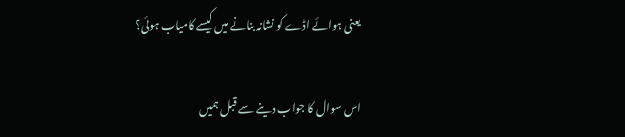یعنی ہوائے اڈے کو نشانہ بنانے میں کیسے کامیاب ہوئی؟

اس سوال کا جواب دینے سے قبل ہمیں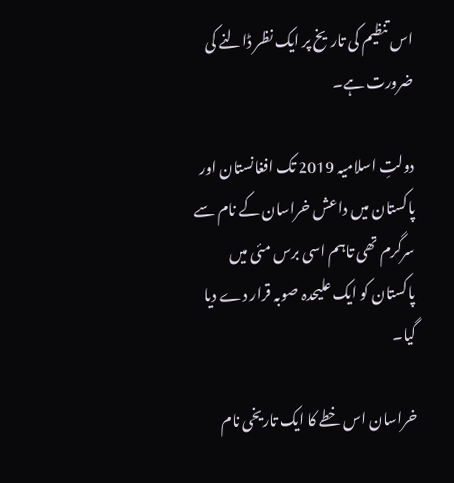اس تنظیم کی تاریخ پر ایک نظر ڈالنے کی ضرورت ہے۔

دولتِ اسلامیہ 2019 تک افغانستان اور پاکستان میں داعش خراسان کے نام سے سرگرم تھی تاہم اسی برس مئی میں پاکستان کو ایک علیحدہ صوبہ قرار دے دیا گیا۔

خراسان اس خطے کا ایک تاریخی نام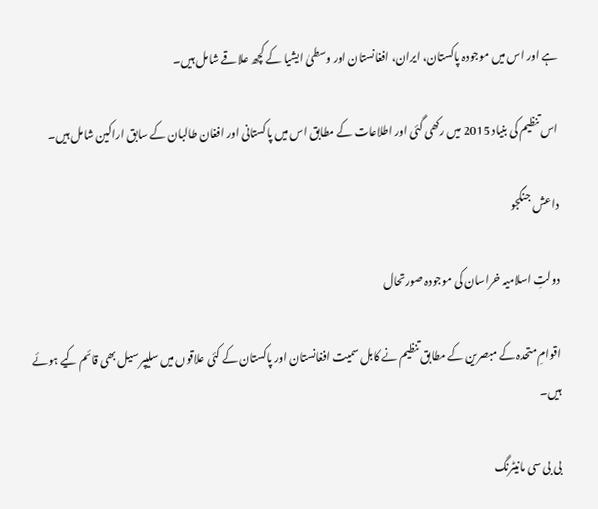ہے اور اس میں موجودہ پاکستان، ایران، افغانستان اور وسطیٰ ایشیا کے کچھ علاقے شامل ہیں۔

اس تنظیم کی بنیاد 2015 میں رکھی گئی اور اطلاعات کے مطابق اس میں پاکستانی اور افغان طالبان کے سابق اراکین شامل ہیں۔

داعش جنگجو

دولتِ اسلامیہ خراسان کی موجودہ صورتحال

اقوامِ متحدہ کے مبصرین کے مطابق تنظیم نے کابل سمیت افغانستان اور پاکستان کے کئی علاقوں میں سلیپر سیل بھی قائم کیے ہوئے ہیں۔

بی بی سی مانیٹرنگ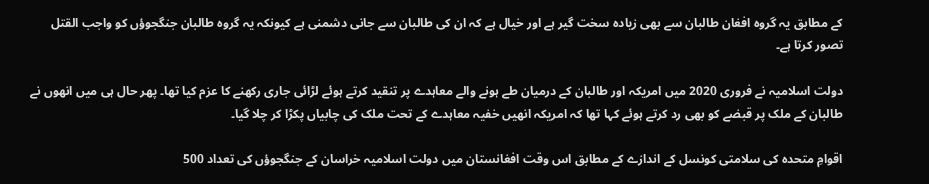کے مطابق یہ گروہ افغان طالبان سے بھی زیادہ سخت گیر ہے اور خیال ہے کہ ان کی طالبان سے جانی دشمنی ہے کیونکہ یہ گروہ طالبان جنگجوؤں کو واجب القتل تصور کرتا ہے۔

دولت اسلامیہ نے فروری 2020 میں امریکہ اور طالبان کے درمیان طے ہونے والے معاہدے پر تنقید کرتے ہوئے لڑائی جاری رکھنے کا عزم کیا تھا۔ پھر حال ہی میں انھوں نے طالبان کے ملک پر قبضے کو بھی رد کرتے ہوئے کہا تھا کہ امریکہ انھیں خفیہ معاہدے کے تحت ملک کی چابیاں پکڑا کر چلا گیا۔

اقوامِ متحدہ کی سلامتی کونسل کے اندازے کے مطابق اس وقت افغانستان میں دولت اسلامیہ خراسان کے جنگجوؤں کی تعداد 500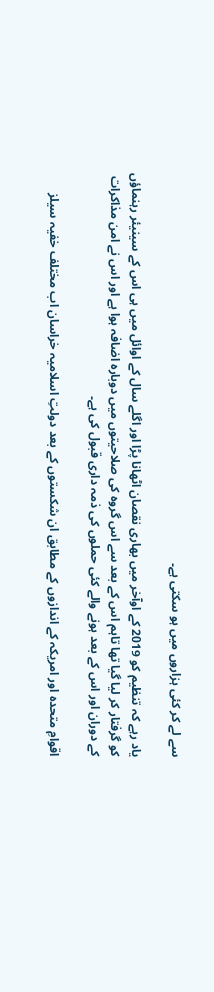سے لے کر کئی ہزاروں میں ہو سکتی ہے۔

یاد رہے کہ تنظیم کو 2019 کے اوآخر میں بھاری نقصان اٹھانا پڑا اور اگلے سال کے اوائل میں ہی اس کے سینیئر رہنماؤں کو گرفتار کر لیا گیا تھا تاہم اس کے بعد سے اس گروہ کی صلاحیتوں میں دوبارہ اضافہ ہوا ہے اور اس نے امن مذاکرات کے دوران اور اس کے بعد ہونے والے کئی حملوں کی ذمہ داری قبول کی ہے۔

اقوامِ متحدہ اور امریکہ کے اندازوں کے مطابق ان شکستوں کے بعد دولتِ اسلامیہ خراسان اب مختلف خفیہ سیلز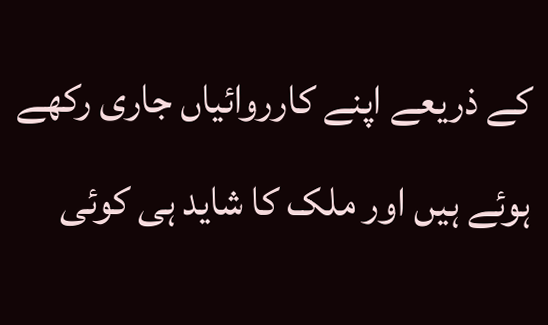کے ذریعے اپنے کارروائیاں جاری رکھے ہوئے ہیں اور ملک کا شاید ہی کوئی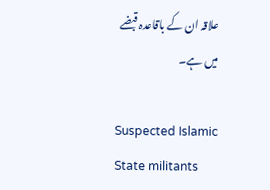علاقہ ان کے باقاعدہ قبضے میں ہے۔

Suspected Islamic State militants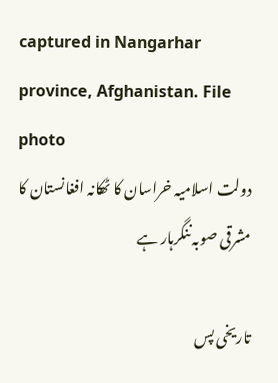captured in Nangarhar province, Afghanistan. File photo
دولت اسلامیہ خراسان کا ٹھکانہ افغانستان کا مشرقی صوبہ ننگرہار ہے

تاریخی پس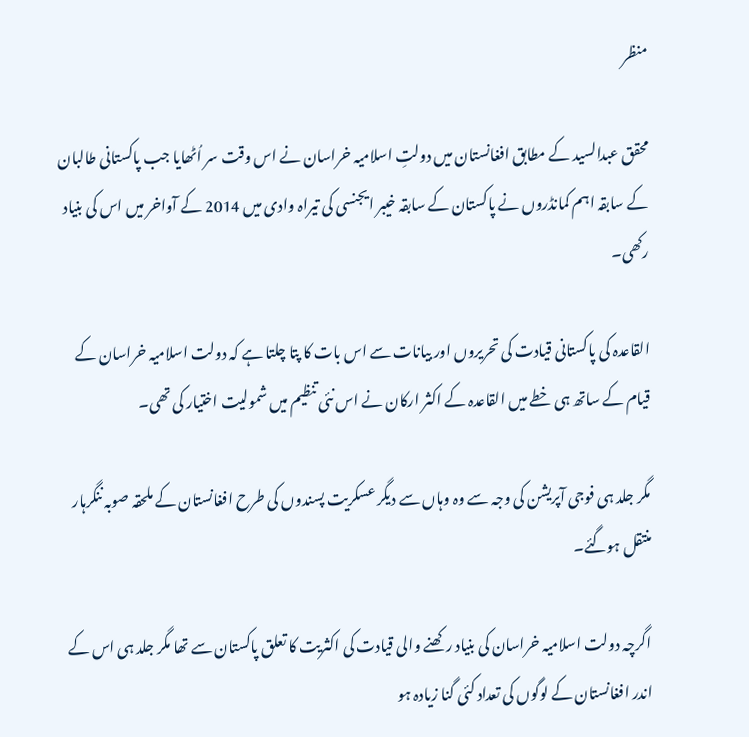منظر

محقق عبدالسید کے مطابق افغانستان میں دولتِ اسلامیہ خراسان نے اس وقت سر اُٹھایا جب پاکستانی طالبان کے سابقہ اہم کمانڈروں نے پاکستان کے سابقہ خیبر ایجنسی کی تیراہ وادی میں 2014 کے آواخر میں اس کی بنیاد رکھی۔

القاعدہ کی پاکستانی قیادت کی تحریروں اور بیانات سے اس بات کا پتا چلتا ہے کہ دولت اسلامیہ خراسان کے قیام کے ساتھ ہی خطے میں القاعدہ کے اکثر ارکان نے اس نئی تنظیم میں شمولیت اختیار کی تھی۔

مگر جلد ہی فوجی آپریشن کی وجہ سے وہ وہاں سے دیگر عسکریت پسندوں کی طرح افغانستان کے ملحقہ صوبہ ننگرہار منتقل ہوگئے۔

اگرچہ دولت اسلامیہ خراسان کی بنیاد رکھنے والی قیادت کی اکثریت کا تعلق پاکستان سے تھا مگر جلد ہی اس کے اندر افغانستان کے لوگوں کی تعداد کئی گنا زیادہ ہو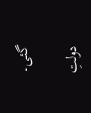گئی۔

دولتِ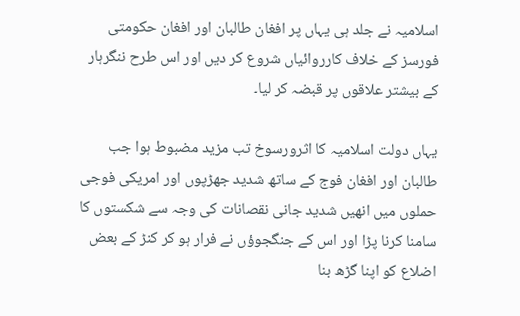اسلامیہ نے جلد ہی یہاں پر افغان طالبان اور افغان حکومتی فورسز کے خلاف کارروائیاں شروع کر دیں اور اس طرح ننگرہار کے بیشتر علاقوں پر قبضہ کر لیا۔

یہاں دولت اسلامیہ کا اثرورسوخ تب مزید مضبوط ہوا جب طالبان اور افغان فوج کے ساتھ شدید جھڑپوں اور امریکی فوجی حملوں میں انھیں شدید جانی نقصانات کی وجہ سے شکستوں کا سامنا کرنا پڑا اور اس کے جنگجوؤں نے فرار ہو کر کنڑ کے بعض اضلاع کو اپنا گڑھ بنا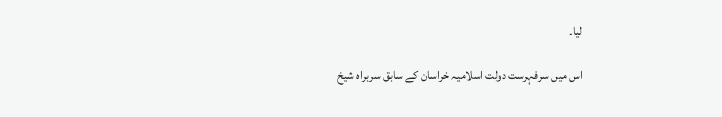لیا۔

اس میں سرفہرست دولت اسلامیہ خراسان کے سابق سربراہ شیخ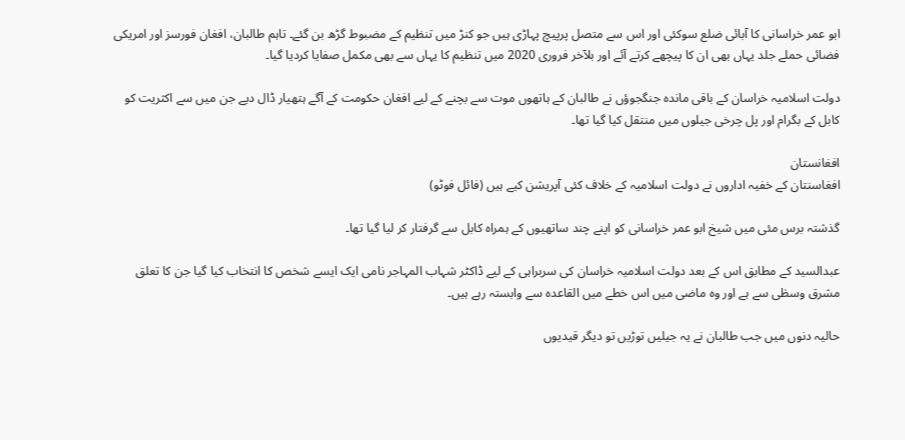ابو عمر خراسانی کا آبائی ضلع سوکئی اور اس سے متصل پرپیچ پہاڑی ہیں جو کنڑ میں تنظیم کے مضبوط گڑھ بن گئے۔ تاہم طالبان، افغان فورسز اور امریکی فضائی حملے جلد یہاں بھی ان کا پیچھے کرتے آئے اور بلآخر فروری 2020 میں تنظیم کا یہاں سے بھی مکمل صفایا کردیا گیا۔

دولت اسلامیہ خراسان کے باقی ماندہ جنگجوؤں نے طالبان کے ہاتھوں موت سے بچنے کے لیے افغان حکومت کے آگے ہتھیار ڈال دیے جن میں سے اکثریت کو کابل کے بگرام اور پل چرخی جیلوں میں منتقل کیا گیا تھا۔

افغانستان
افغاسنتان کے خفیہ اداروں نے دولت اسلامیہ کے خلاف کئی آپریشن کیے ہیں (فائل فوٹو)

گذشتہ برس مئی میں شیخ ابو عمر خراسانی کو اپنے چند ساتھیوں کے ہمراہ کابل سے گرفتار کر لیا گیا تھا۔

عبدالسید کے مطابق اس کے بعد دولت اسلامیہ خراسان کی سربراہی کے لیے ڈاکٹر شہاب المہاجر نامی ایک ایسے شخص کا انتخاب کیا گیا جن کا تعلق مشرق وسطٰی سے ہے اور وہ ماضی میں اس خطے میں القاعدہ سے وابستہ رہے ہیں۔

حالیہ دنوں میں جب طالبان نے یہ جیلیں توڑیں تو دیگر قیدیوں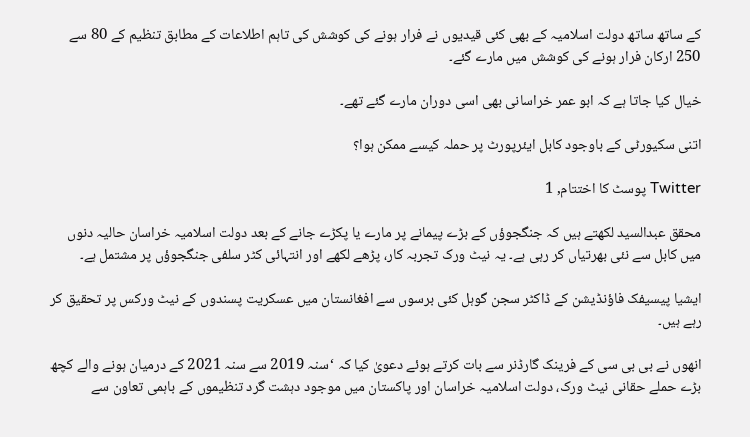کے ساتھ ساتھ دولت اسلامیہ کے بھی کئی قیدیوں نے فرار ہونے کی کوشش کی تاہم اطلاعات کے مطابق تنظیم کے 80 سے 250 ارکان فرار ہونے کی کوشش میں مارے گئے۔

خیال کیا جاتا ہے کہ ابو عمر خراسانی بھی اسی دوران مارے گئے تھے۔

اتنی سکیورٹی کے باوجود کابل ایئرپورٹ پر حملہ کیسے ممکن ہوا؟

Twitter پوسٹ کا اختتام, 1

محقق عبدالسید لکھتے ہیں کہ جنگجوؤں کے بڑے پیمانے پر مارے یا پکڑے جانے کے بعد دولت اسلامیہ خراسان حالیہ دنوں میں کابل سے نئی بھرتیاں کر رہی ہے۔ یہ نیٹ ورک تجربہ کار، پڑھے لکھے اور انتہائی کٹر سلفی جنگجوؤں پر مشتمل ہے۔

ایشیا پیسیفک فاؤنڈیشن کے ڈاکٹر سجن گوہل کئی برسوں سے افغانستان میں عسکریت پسندوں کے نیٹ ورکس پر تحقیق کر رہے ہیں۔

انھوں نے بی بی سی کے فرینک گارڈنر سے بات کرتے ہوئے دعویٰ کیا کہ ‘سنہ 2019 سے سنہ 2021 کے درمیان ہونے والے کچھ بڑے حملے حقانی نیٹ ورک، دولت اسلامیہ خراسان اور پاکستان میں موجود دہشت گرد تنظیموں کے باہمی تعاون سے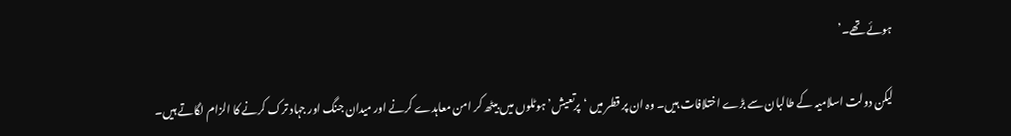ہوئے تھے۔’

لیکن دولت اسلامیہ کے طالبان سے بڑے اختلافات ہیں۔ وہ ان پر قطر میں ‘پرتعیش’ ہوٹلوں میں بیٹھ کر امن معاہدے کرنے اور میدان جنگ اور جہاد ترک کرنے کا الزام لگاتے ہیں۔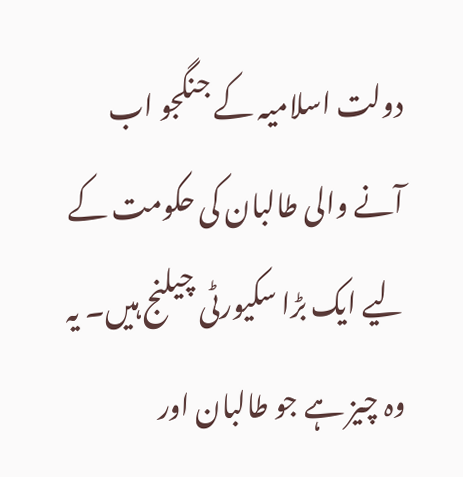دولت اسلامیہ کے جنگجو اب آنے والی طالبان کی حکومت کے لیے ایک بڑا سکیورٹی چیلنج ہیں۔ یہ وہ چیز ہے جو طالبان اور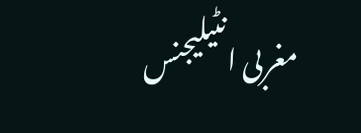مغربی انٹیلیجنس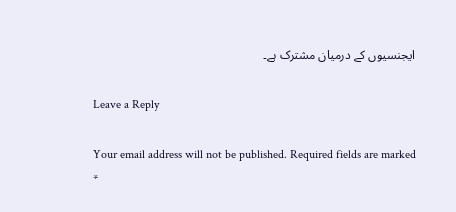ایجنسیوں کے درمیان مشترک ہے۔

Leave a Reply

Your email address will not be published. Required fields are marked *